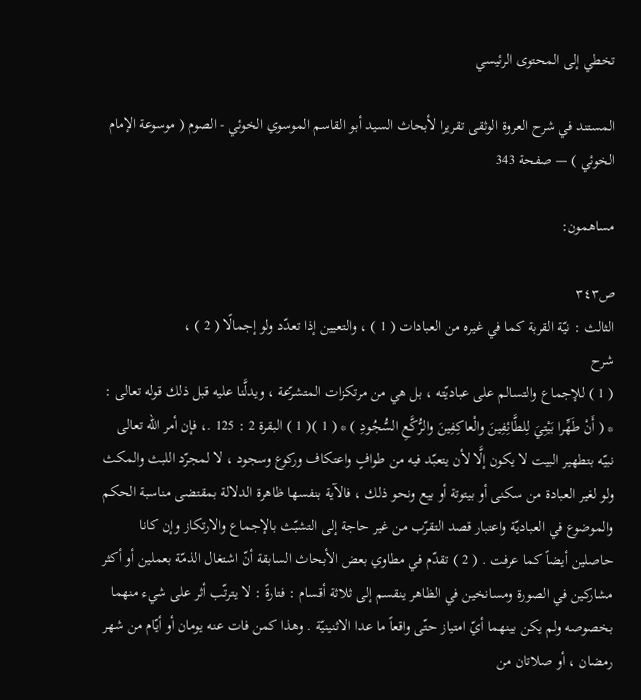تخطي إلى المحتوى الرئيسي

المستند في شرح العروة الوثقى تقريرا لأبحاث السيد أبو القاسم الموسوي الخوئي - الصوم ( موسوعة الإمام الخوئي ) — صفحة 343

مساهمون:

ص٣٤٣
الثالث : نيّة القربة كما في غيره من العبادات ( 1 ) ، والتعيين إذا تعدّد ولو إجمالًا ( 2 ) ،
شرح
( 1 ) للإجماع والتسالم على عباديّته ، بل هي من مرتكزات المتشرّعة ، ويدلَّنا عليه قبل ذلك قوله تعالى : * ( أَنْ طَهِّرا بَيْتِيَ لِلطَّائِفِينَ والْعاكِفِينَ والرُّكَّعِ السُّجُودِ ) * ( 1 )( 1 ) البقرة 2 : 125 .، فإن أمر الله تعالى نبيّه بتطهير البيت لا يكون إلَّا لأن يتعبّد فيه من طوافٍ واعتكاف وركوع وسجود ، لا لمجرّد اللبث والمكث ولو لغير العبادة من سكنى أو بيتوتة أو بيع ونحو ذلك ، فالآية بنفسها ظاهرة الدلالة بمقتضى مناسبة الحكم والموضوع في العباديّة واعتبار قصد التقرّب من غير حاجة إلى التشبّث بالإجماع والارتكاز وإن كانا حاصلين أيضاً كما عرفت . ( 2 ) تقدّم في مطاوي بعض الأبحاث السابقة أنّ اشتغال الذمّة بعملين أو أكثر مشاركين في الصورة ومسانخين في الظاهر ينقسم إلى ثلاثة أقسام : فتارةً : لا يترتّب أثر على شيء منهما بخصوصه ولم يكن بينهما أيّ امتياز حتّى واقعاً ما عدا الاثنينيّة . وهذا كمن فات عنه يومان أو أيّام من شهر رمضان ، أو صلاتان من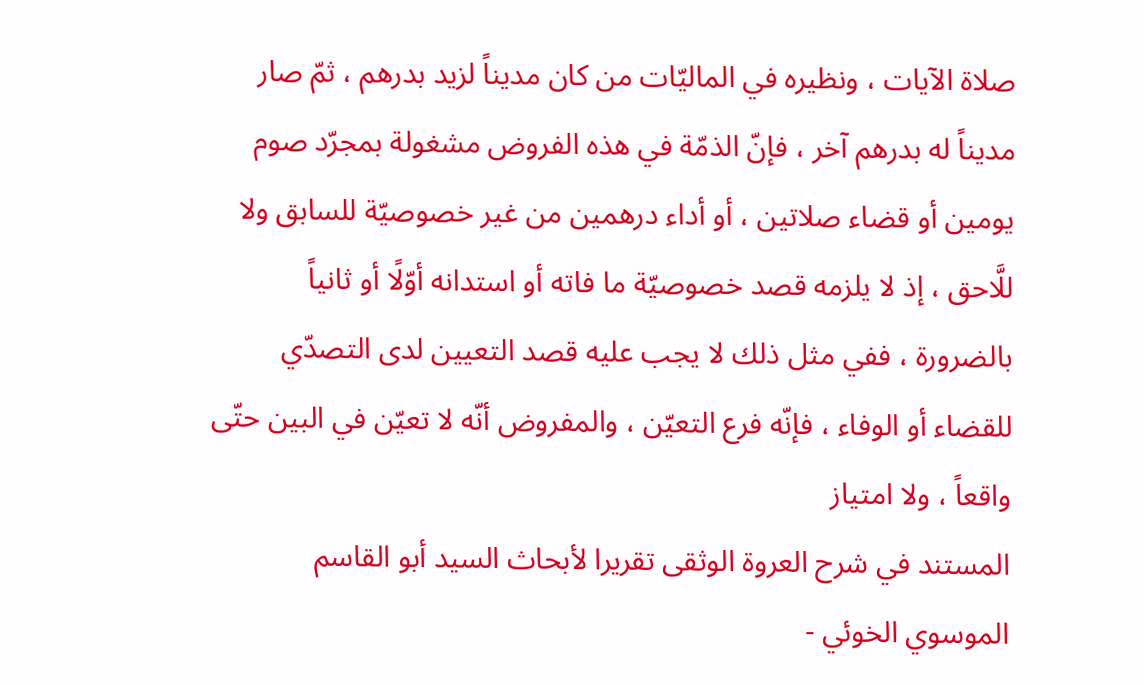صلاة الآيات ، ونظيره في الماليّات من كان مديناً لزيد بدرهم ، ثمّ صار مديناً له بدرهم آخر ، فإنّ الذمّة في هذه الفروض مشغولة بمجرّد صوم يومين أو قضاء صلاتين ، أو أداء درهمين من غير خصوصيّة للسابق ولا للَّاحق ، إذ لا يلزمه قصد خصوصيّة ما فاته أو استدانه أوّلًا أو ثانياً بالضرورة ، ففي مثل ذلك لا يجب عليه قصد التعيين لدى التصدّي للقضاء أو الوفاء ، فإنّه فرع التعيّن ، والمفروض أنّه لا تعيّن في البين حتّى واقعاً ، ولا امتياز
المستند في شرح العروة الوثقى تقريرا لأبحاث السيد أبو القاسم الموسوي الخوئي -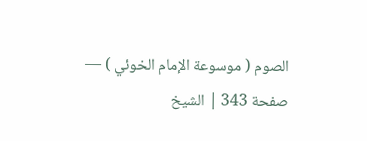الصوم ( موسوعة الإمام الخوئي ) — صفحة 343 | الشيخ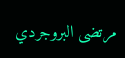مرتضى البروجردي